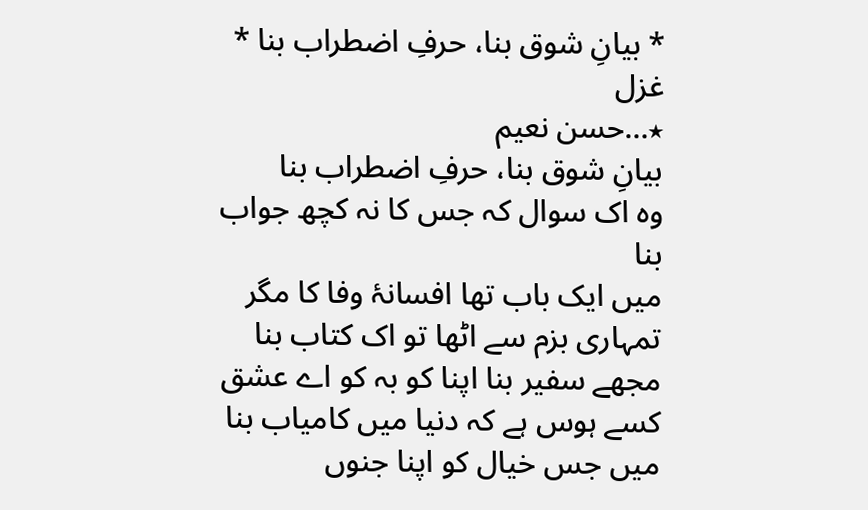* بیانِ شوق بنا، حرفِ اضطراب بنا *
غزل
٭…حسن نعیم
بیانِ شوق بنا، حرفِ اضطراب بنا
وہ اک سوال کہ جس کا نہ کچھ جواب بنا
میں ایک باب تھا افسانۂ وفا کا مگر
تمہاری بزم سے اٹھا تو اک کتاب بنا
مجھے سفیر بنا اپنا کو بہ کو اے عشق
کسے ہوس ہے کہ دنیا میں کامیاب بنا
میں جس خیال کو اپنا جنوں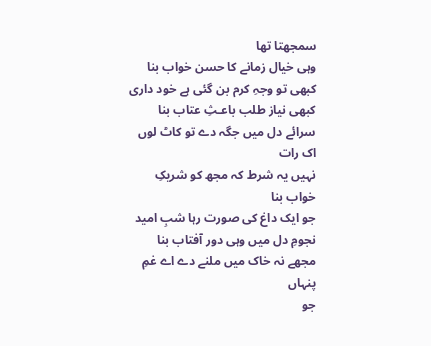سمجھتا تھا
وہی خیال زمانے کا حسن خواب بنا
کبھی تو وجہِ کرم بن گئی ہے خود داری
کبھی نیاز طلب باعـثِ عتاب بنا
سرائے دل میں جگہ دے تو کاٹ لوں اک رات
نہیں یہ شرط کہ مجھ کو شریکِ خواب بنا
جو ایک داغ کی صورت رہا شبِ امید
نجومِ دل میں وہی دور آفتاب بنا
مجھے نہ خاک میں ملنے دے اے غمِ پنہاں
جو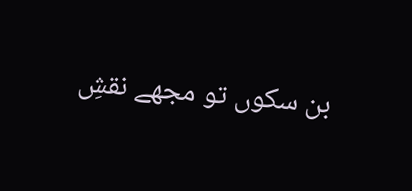بن سکوں تو مجھے نقشِ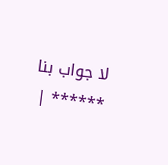لا جواب بنا
****** |